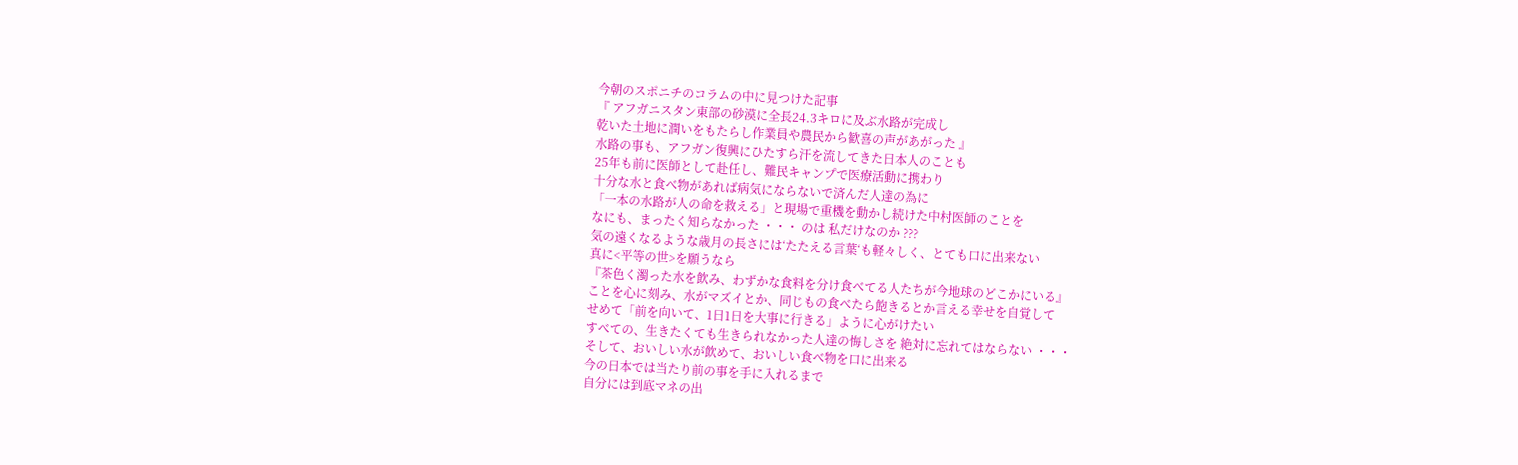今朝のスポニチのコラムの中に見つけた記事
『 アフガニスタン東部の砂漠に全長24.3キロに及ぶ水路が完成し
乾いた土地に潤いをもたらし作業員や農民から歓喜の声があがった 』
水路の事も、アフガン復興にひたすら汗を流してきた日本人のことも
25年も前に医師として赴任し、難民キャンプで医療活動に携わり
十分な水と食べ物があれば病気にならないで済んだ人達の為に
「一本の水路が人の命を救える」と現場で重機を動かし続けた中村医師のことを
なにも、まったく知らなかった ・・・ のは 私だけなのか ???
気の遠くなるような歳月の長さには‘たたえる言葉‘も軽々しく、とても口に出来ない
真に<平等の世>を願うなら
『茶色く濁った水を飲み、わずかな食料を分け食べてる人たちが今地球のどこかにいる』
ことを心に刻み、水がマズイとか、同じもの食べたら飽きるとか言える幸せを自覚して
せめて「前を向いて、1日1日を大事に行きる」ように心がけたい
すべての、生きたくても生きられなかった人達の悔しさを 絶対に忘れてはならない ・・・
そして、おいしい水が飲めて、おいしい食べ物を口に出来る
今の日本では当たり前の事を手に入れるまで
自分には到底マネの出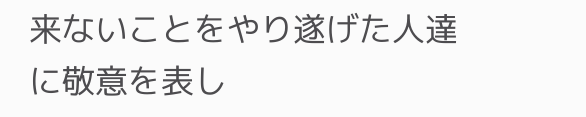来ないことをやり遂げた人達に敬意を表し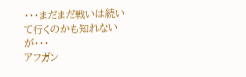・・・まだまだ戦いは続いて行くのかも知れないが・・・
アフガン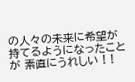の人々の未来に希望が持てるようになったことが 素直にうれしい ! !